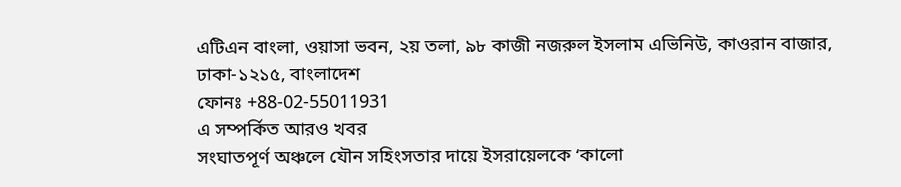এটিএন বাংলা, ওয়াসা ভবন, ২য় তলা, ৯৮ কাজী নজরুল ইসলাম এভিনিউ, কাওরান বাজার, ঢাকা-১২১৫, বাংলাদেশ
ফোনঃ +88-02-55011931
এ সম্পর্কিত আরও খবর
সংঘাতপূর্ণ অঞ্চলে যৌন সহিংসতার দায়ে ইসরায়েলকে ‘কালো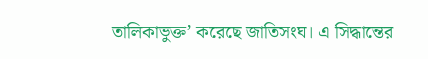তালিকাভুক্ত’ করেছে জাতিসংঘ। এ সিদ্ধান্তের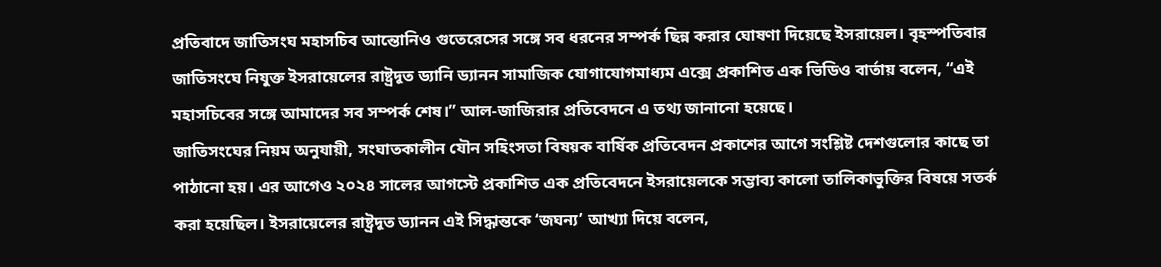প্রতিবাদে জাতিসংঘ মহাসচিব আন্তোনিও গুতেরেসের সঙ্গে সব ধরনের সম্পর্ক ছিন্ন করার ঘোষণা দিয়েছে ইসরায়েল। বৃহস্পতিবার জাতিসংঘে নিযুক্ত ইসরায়েলের রাষ্ট্রদূত ড্যানি ড্যানন সামাজিক যোগাযোগমাধ্যম এক্সে প্রকাশিত এক ভিডিও বার্তায় বলেন, “এই মহাসচিবের সঙ্গে আমাদের সব সম্পর্ক শেষ।” আল-জাজিরার প্রতিবেদনে এ তথ্য জানানো হয়েছে।
জাতিসংঘের নিয়ম অনুযায়ী, সংঘাতকালীন যৌন সহিংসতা বিষয়ক বার্ষিক প্রতিবেদন প্রকাশের আগে সংশ্লিষ্ট দেশগুলোর কাছে তা পাঠানো হয়। এর আগেও ২০২৪ সালের আগস্টে প্রকাশিত এক প্রতিবেদনে ইসরায়েলকে সম্ভাব্য কালো তালিকাভুক্তির বিষয়ে সতর্ক করা হয়েছিল। ইসরায়েলের রাষ্ট্রদূত ড্যানন এই সিদ্ধান্তকে ‘জঘন্য’ আখ্যা দিয়ে বলেন,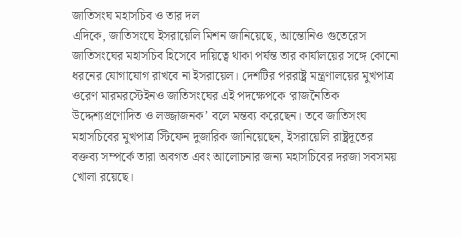জাতিসংঘ মহাসচিব ও তার দল
এদিকে, জাতিসংঘে ইসরায়েলি মিশন জানিয়েছে, আন্তোনিও গুতেরেস জাতিসংঘের মহাসচিব হিসেবে দায়িত্বে থাকা পর্যন্ত তার কার্যালয়ের সঙ্গে কোনো ধরনের যোগাযোগ রাখবে না ইসরায়েল। দেশটির পররাষ্ট্র মন্ত্রণালয়ের মুখপাত্র ওরেণ মারমরস্টেইনও জাতিসংঘের এই পদক্ষেপকে ‘রাজনৈতিক উদ্দেশ্যপ্রণোদিত ও লজ্জাজনক’ বলে মন্তব্য করেছেন। তবে জাতিসংঘ মহাসচিবের মুখপাত্র স্টিফেন দুজারিক জানিয়েছেন, ইসরায়েলি রাষ্ট্রদূতের বক্তব্য সম্পর্কে তারা অবগত এবং আলোচনার জন্য মহাসচিবের দরজা সবসময় খোলা রয়েছে।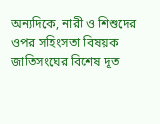অন্যদিকে, নারী ও শিশুদের ওপর সহিংসতা বিষয়ক জাতিসংঘের বিশেষ দূত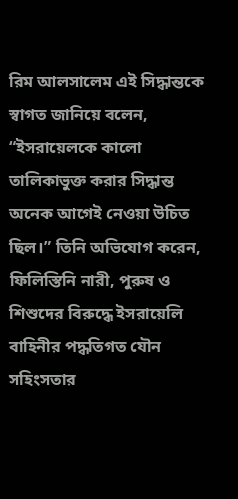রিম আলসালেম এই সিদ্ধান্তকে স্বাগত জানিয়ে বলেন, “ইসরায়েলকে কালো তালিকাভুক্ত করার সিদ্ধান্ত অনেক আগেই নেওয়া উচিত ছিল।” তিনি অভিযোগ করেন, ফিলিস্তিনি নারী, পুরুষ ও শিশুদের বিরুদ্ধে ইসরায়েলি বাহিনীর পদ্ধতিগত যৌন সহিংসতার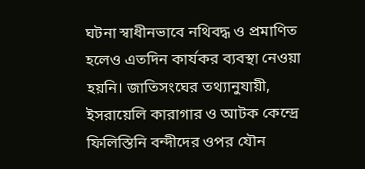ঘটনা স্বাধীনভাবে নথিবদ্ধ ও প্রমাণিত হলেও এতদিন কার্যকর ব্যবস্থা নেওয়া হয়নি। জাতিসংঘের তথ্যানুযায়ী, ইসরায়েলি কারাগার ও আটক কেন্দ্রে ফিলিস্তিনি বন্দীদের ওপর যৌন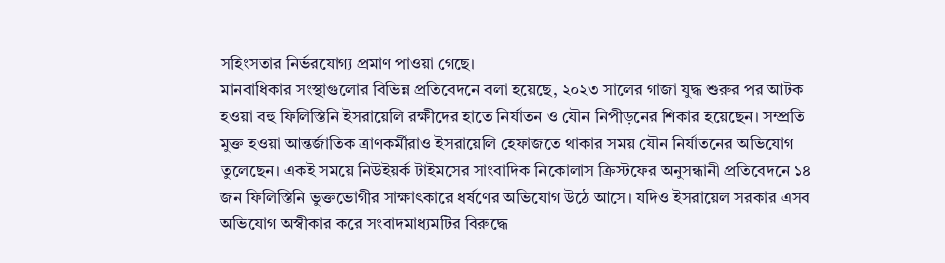সহিংসতার নির্ভরযোগ্য প্রমাণ পাওয়া গেছে।
মানবাধিকার সংস্থাগুলোর বিভিন্ন প্রতিবেদনে বলা হয়েছে, ২০২৩ সালের গাজা যুদ্ধ শুরুর পর আটক হওয়া বহু ফিলিস্তিনি ইসরায়েলি রক্ষীদের হাতে নির্যাতন ও যৌন নিপীড়নের শিকার হয়েছেন। সম্প্রতি মুক্ত হওয়া আন্তর্জাতিক ত্রাণকর্মীরাও ইসরায়েলি হেফাজতে থাকার সময় যৌন নির্যাতনের অভিযোগ তুলেছেন। একই সময়ে নিউইয়র্ক টাইমসের সাংবাদিক নিকোলাস ক্রিস্টফের অনুসন্ধানী প্রতিবেদনে ১৪ জন ফিলিস্তিনি ভুক্তভোগীর সাক্ষাৎকারে ধর্ষণের অভিযোগ উঠে আসে। যদিও ইসরায়েল সরকার এসব অভিযোগ অস্বীকার করে সংবাদমাধ্যমটির বিরুদ্ধে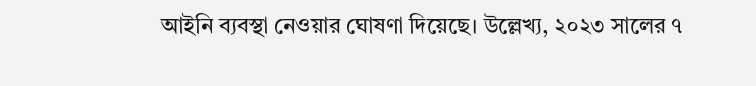আইনি ব্যবস্থা নেওয়ার ঘোষণা দিয়েছে। উল্লেখ্য, ২০২৩ সালের ৭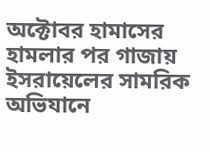অক্টোবর হামাসের হামলার পর গাজায় ইসরায়েলের সামরিক অভিযানে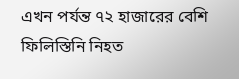এখন পর্যন্ত ৭২ হাজারের বেশি ফিলিস্তিনি নিহত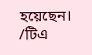হয়েছেন।
/টিএ